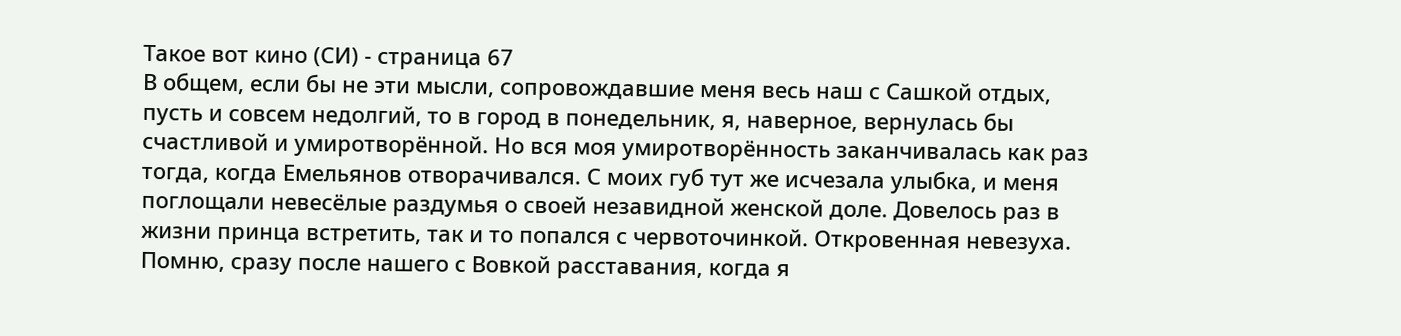Такое вот кино (СИ) - страница 67
В общем, если бы не эти мысли, сопровождавшие меня весь наш с Сашкой отдых, пусть и совсем недолгий, то в город в понедельник, я, наверное, вернулась бы счастливой и умиротворённой. Но вся моя умиротворённость заканчивалась как раз тогда, когда Емельянов отворачивался. С моих губ тут же исчезала улыбка, и меня поглощали невесёлые раздумья о своей незавидной женской доле. Довелось раз в жизни принца встретить, так и то попался с червоточинкой. Откровенная невезуха.
Помню, сразу после нашего с Вовкой расставания, когда я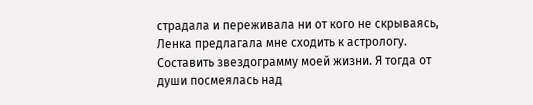страдала и переживала ни от кого не скрываясь, Ленка предлагала мне сходить к астрологу. Составить звездограмму моей жизни. Я тогда от души посмеялась над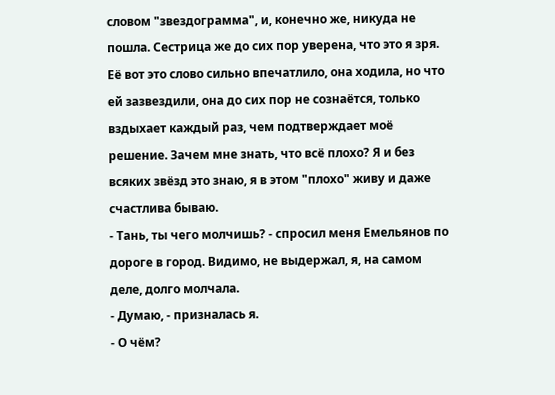словом "звездограмма", и, конечно же, никуда не пошла. Сестрица же до сих пор уверена, что это я зря. Её вот это слово сильно впечатлило, она ходила, но что ей зазвездили, она до сих пор не сознаётся, только вздыхает каждый раз, чем подтверждает моё решение. Зачем мне знать, что всё плохо? Я и без всяких звёзд это знаю, я в этом "плохо" живу и даже счастлива бываю.
- Тань, ты чего молчишь? - спросил меня Емельянов по дороге в город. Видимо, не выдержал, я, на самом деле, долго молчала.
- Думаю, - призналась я.
- О чём?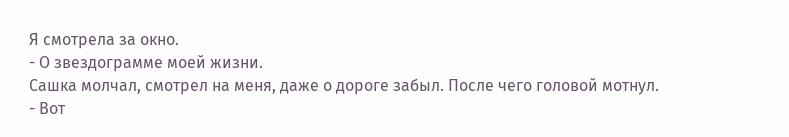Я смотрела за окно.
- О звездограмме моей жизни.
Сашка молчал, смотрел на меня, даже о дороге забыл. После чего головой мотнул.
- Вот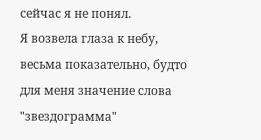сейчас я не понял.
Я возвела глаза к небу, весьма показательно, будто для меня значение слова "звездограмма"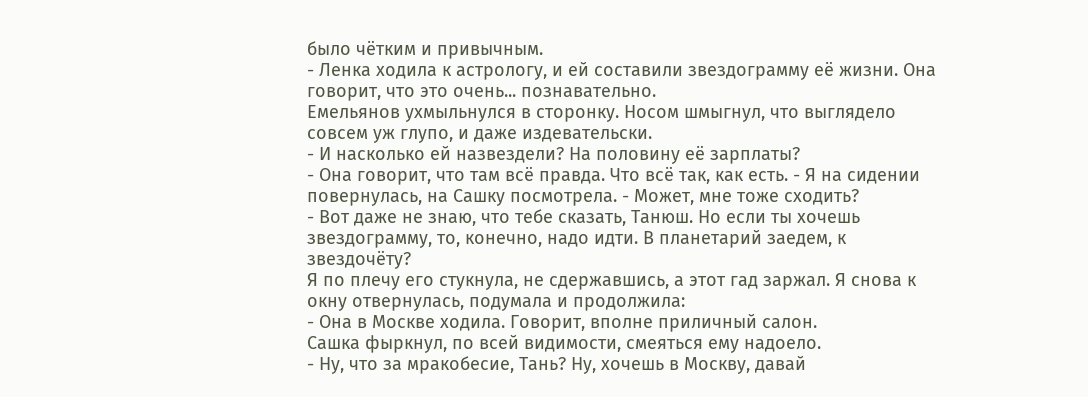было чётким и привычным.
- Ленка ходила к астрологу, и ей составили звездограмму её жизни. Она говорит, что это очень... познавательно.
Емельянов ухмыльнулся в сторонку. Носом шмыгнул, что выглядело совсем уж глупо, и даже издевательски.
- И насколько ей назвездели? На половину её зарплаты?
- Она говорит, что там всё правда. Что всё так, как есть. - Я на сидении повернулась, на Сашку посмотрела. - Может, мне тоже сходить?
- Вот даже не знаю, что тебе сказать, Танюш. Но если ты хочешь звездограмму, то, конечно, надо идти. В планетарий заедем, к звездочёту?
Я по плечу его стукнула, не сдержавшись, а этот гад заржал. Я снова к окну отвернулась, подумала и продолжила:
- Она в Москве ходила. Говорит, вполне приличный салон.
Сашка фыркнул, по всей видимости, смеяться ему надоело.
- Ну, что за мракобесие, Тань? Ну, хочешь в Москву, давай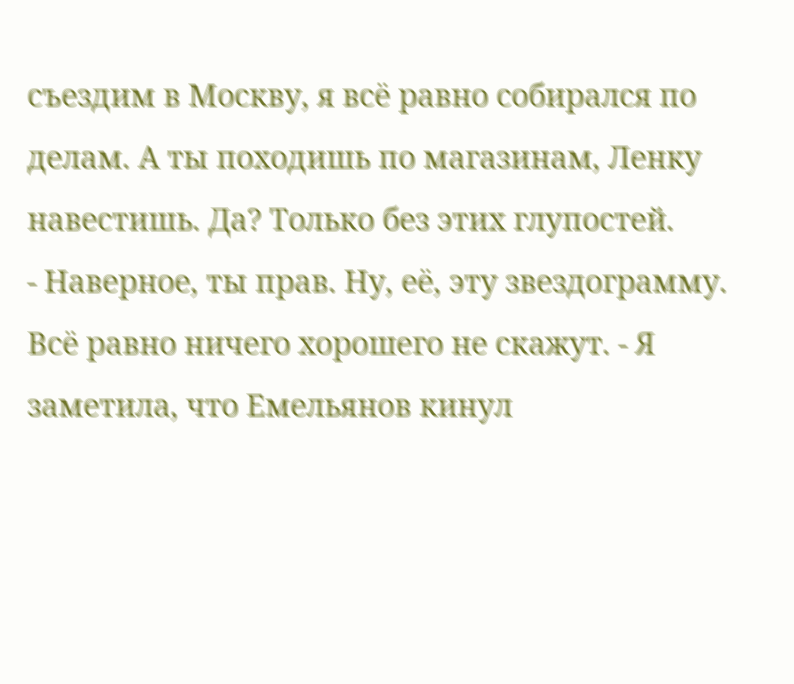съездим в Москву, я всё равно собирался по делам. А ты походишь по магазинам, Ленку навестишь. Да? Только без этих глупостей.
- Наверное, ты прав. Ну, её, эту звездограмму. Всё равно ничего хорошего не скажут. - Я заметила, что Емельянов кинул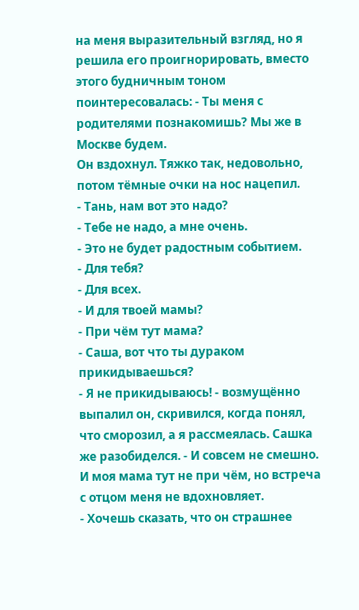на меня выразительный взгляд, но я решила его проигнорировать, вместо этого будничным тоном поинтересовалась: - Ты меня с родителями познакомишь? Мы же в Москве будем.
Он вздохнул. Тяжко так, недовольно, потом тёмные очки на нос нацепил.
- Тань, нам вот это надо?
- Тебе не надо, а мне очень.
- Это не будет радостным событием.
- Для тебя?
- Для всех.
- И для твоей мамы?
- При чём тут мама?
- Саша, вот что ты дураком прикидываешься?
- Я не прикидываюсь! - возмущённо выпалил он, скривился, когда понял, что сморозил, а я рассмеялась. Сашка же разобиделся. - И совсем не смешно. И моя мама тут не при чём, но встреча с отцом меня не вдохновляет.
- Хочешь сказать, что он страшнее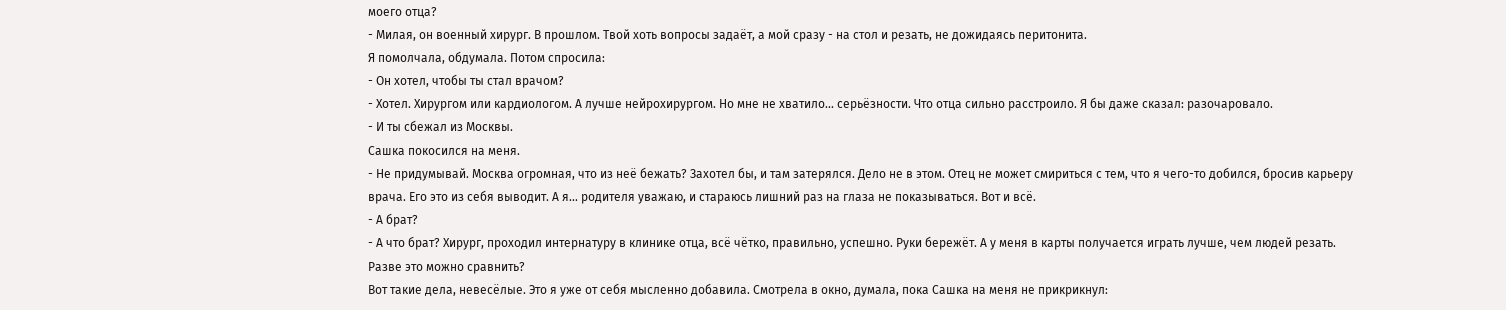моего отца?
- Милая, он военный хирург. В прошлом. Твой хоть вопросы задаёт, а мой сразу - на стол и резать, не дожидаясь перитонита.
Я помолчала, обдумала. Потом спросила:
- Он хотел, чтобы ты стал врачом?
- Хотел. Хирургом или кардиологом. А лучше нейрохирургом. Но мне не хватило... серьёзности. Что отца сильно расстроило. Я бы даже сказал: разочаровало.
- И ты сбежал из Москвы.
Сашка покосился на меня.
- Не придумывай. Москва огромная, что из неё бежать? Захотел бы, и там затерялся. Дело не в этом. Отец не может смириться с тем, что я чего-то добился, бросив карьеру врача. Его это из себя выводит. А я... родителя уважаю, и стараюсь лишний раз на глаза не показываться. Вот и всё.
- А брат?
- А что брат? Хирург, проходил интернатуру в клинике отца, всё чётко, правильно, успешно. Руки бережёт. А у меня в карты получается играть лучше, чем людей резать. Разве это можно сравнить?
Вот такие дела, невесёлые. Это я уже от себя мысленно добавила. Смотрела в окно, думала, пока Сашка на меня не прикрикнул: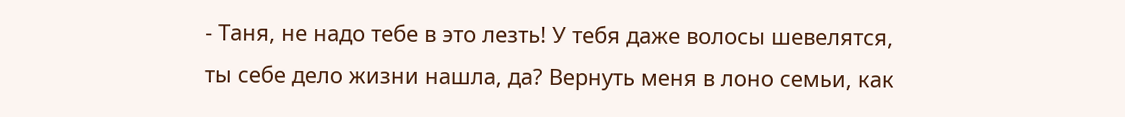- Таня, не надо тебе в это лезть! У тебя даже волосы шевелятся, ты себе дело жизни нашла, да? Вернуть меня в лоно семьи, как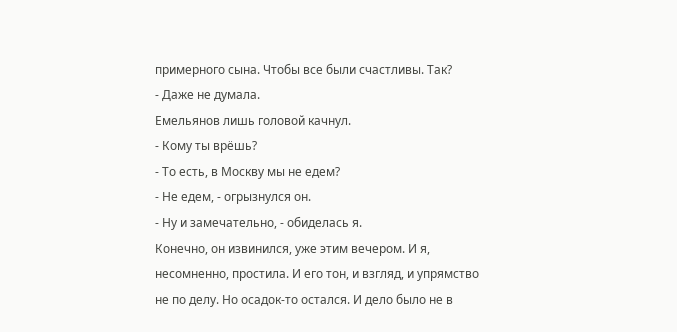примерного сына. Чтобы все были счастливы. Так?
- Даже не думала.
Емельянов лишь головой качнул.
- Кому ты врёшь?
- То есть, в Москву мы не едем?
- Не едем, - огрызнулся он.
- Ну и замечательно, - обиделась я.
Конечно, он извинился, уже этим вечером. И я, несомненно, простила. И его тон, и взгляд, и упрямство не по делу. Но осадок-то остался. И дело было не в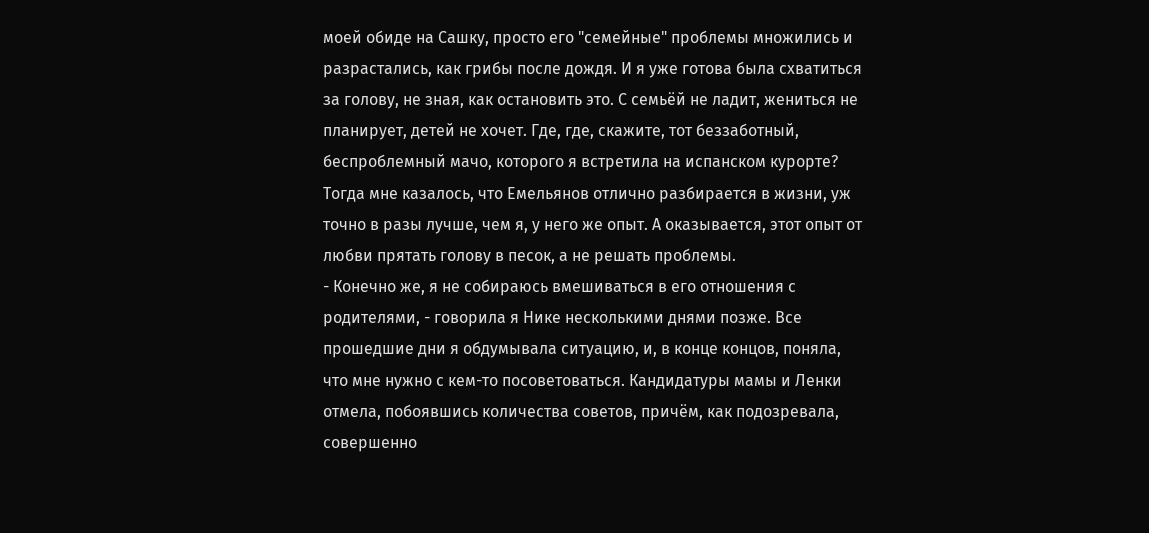моей обиде на Сашку, просто его "семейные" проблемы множились и разрастались, как грибы после дождя. И я уже готова была схватиться за голову, не зная, как остановить это. С семьёй не ладит, жениться не планирует, детей не хочет. Где, где, скажите, тот беззаботный, беспроблемный мачо, которого я встретила на испанском курорте? Тогда мне казалось, что Емельянов отлично разбирается в жизни, уж точно в разы лучше, чем я, у него же опыт. А оказывается, этот опыт от любви прятать голову в песок, а не решать проблемы.
- Конечно же, я не собираюсь вмешиваться в его отношения с родителями, - говорила я Нике несколькими днями позже. Все прошедшие дни я обдумывала ситуацию, и, в конце концов, поняла, что мне нужно с кем-то посоветоваться. Кандидатуры мамы и Ленки отмела, побоявшись количества советов, причём, как подозревала, совершенно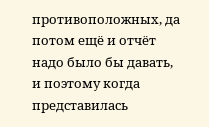противоположных, да потом ещё и отчёт надо было бы давать, и поэтому когда представилась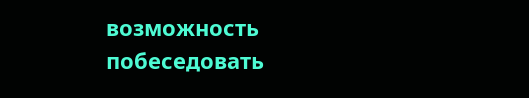возможность побеседовать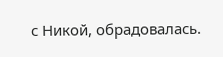с Никой, обрадовалась.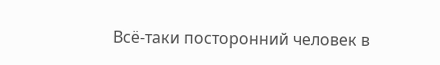Всё-таки посторонний человек в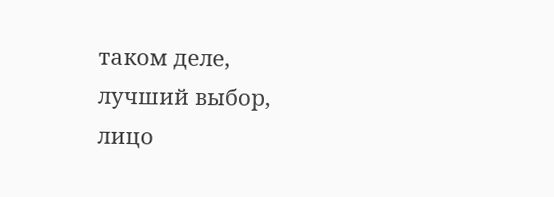таком деле, лучший выбор, лицо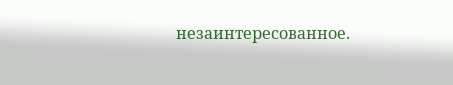незаинтересованное.